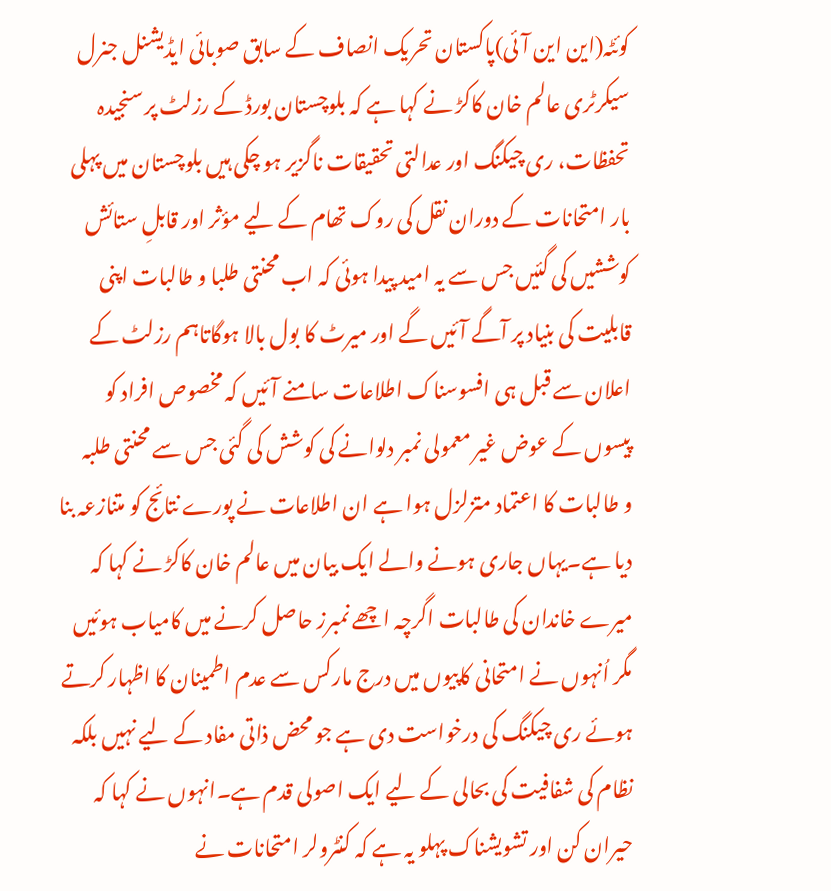کوئٹہ(این این آئی)پاکستان تحریک انصاف کے سابق صوبائی ایڈیشنل جنرل سیکرٹری عالم خان کاکڑ نے کہا ہے کہ بلوچستان بورڈ کے رزلٹ پر سنجیدہ تحفظات، ری چیکنگ اور عدالتی تحقیقات ناگزیر ہو چکی ہیں بلوچستان میں پہلی بار امتحانات کے دوران نقل کی روک تھام کے لیے مؤثر اور قابلِ ستائش کوششیں کی گئیں جس سے یہ امید پیدا ہوئی کہ اب محنتی طلبا و طالبات اپنی قابلیت کی بنیاد پر آگے آئیں گے اور میرٹ کا بول بالا ہوگاتاہم رزلٹ کے اعلان سے قبل ہی افسوسناک اطلاعات سامنے آئیں کہ مخصوص افراد کو پیسوں کے عوض غیر معمولی نمبر دلوانے کی کوشش کی گئی جس سے محنتی طلبہ و طالبات کا اعتماد متزلزل ہوا ہے ان اطلاعات نے پورے نتائج کو متنازعہ بنا دیا ہے۔یہاں جاری ہونے والے ایک بیان میں عالم خان کاکڑ نے کہا کہ میرے خاندان کی طالبات اگرچہ اچھے نمبرز حاصل کرنے میں کامیاب ہوئیں مگر اُنہوں نے امتحانی کاپیوں میں درج مارکس سے عدم اطمینان کا اظہار کرتے ہوئے ری چیکنگ کی درخواست دی ہے جو محض ذاتی مفاد کے لیے نہیں بلکہ نظام کی شفافیت کی بحالی کے لیے ایک اصولی قدم ہے۔انہوں نے کہا کہ حیران کن اور تشویشناک پہلو یہ ہے کہ کنٹرولر امتحانات نے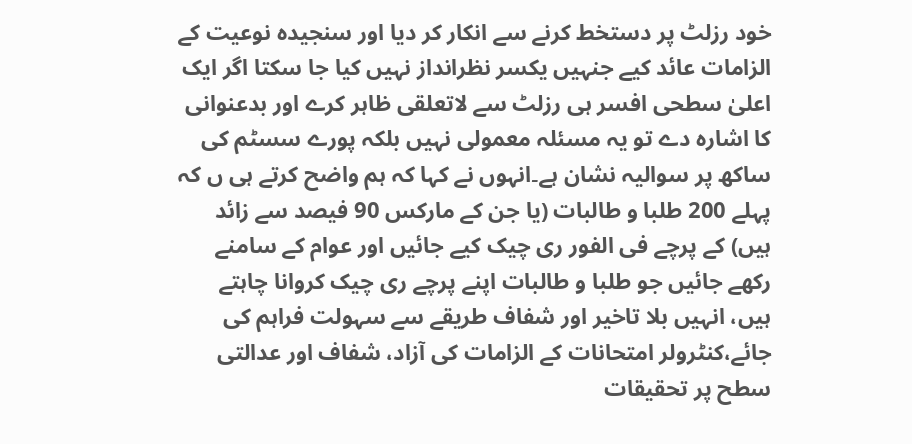خود رزلٹ پر دستخط کرنے سے انکار کر دیا اور سنجیدہ نوعیت کے الزامات عائد کیے جنہیں یکسر نظرانداز نہیں کیا جا سکتا اگر ایک اعلیٰ سطحی افسر ہی رزلٹ سے لاتعلقی ظاہر کرے اور بدعنوانی کا اشارہ دے تو یہ مسئلہ معمولی نہیں بلکہ پورے سسٹم کی ساکھ پر سوالیہ نشان ہے۔انہوں نے کہا کہ ہم واضح کرتے ہی ں کہ پہلے 200 طلبا و طالبات (یا جن کے مارکس 90 فیصد سے زائد ہیں) کے پرچے فی الفور ری چیک کیے جائیں اور عوام کے سامنے رکھے جائیں جو طلبا و طالبات اپنے پرچے ری چیک کروانا چاہتے ہیں، انہیں بلا تاخیر اور شفاف طریقے سے سہولت فراہم کی جائے،کنٹرولر امتحانات کے الزامات کی آزاد، شفاف اور عدالتی سطح پر تحقیقات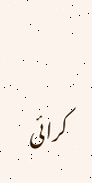کرائی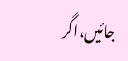جائیں،اگر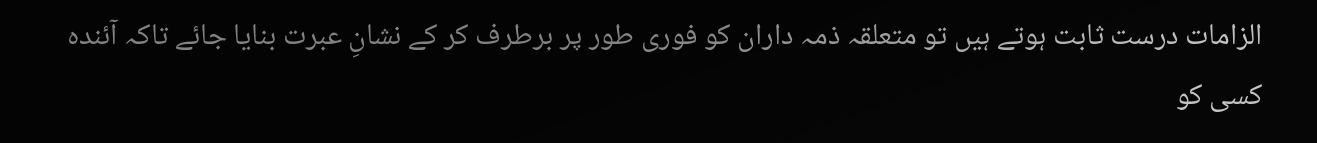الزامات درست ثابت ہوتے ہیں تو متعلقہ ذمہ داران کو فوری طور پر برطرف کر کے نشانِ عبرت بنایا جائے تاکہ آئندہ کسی کو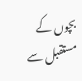بچوں کے مستقبل سے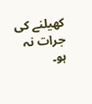کھیلنے کی جرات نہ ہو۔